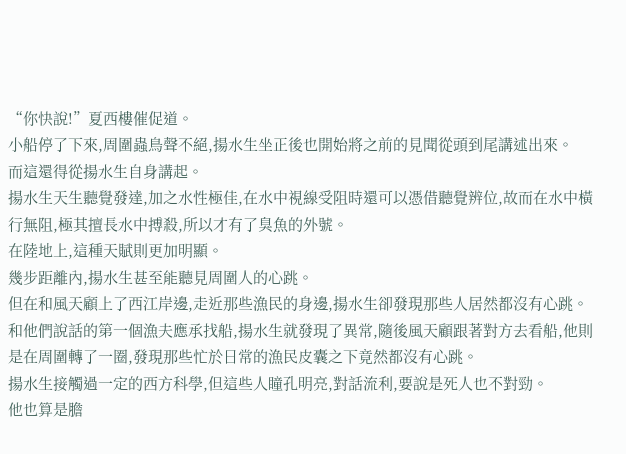“你快說!”夏西樓催促道。
小船停了下來,周圍蟲鳥聲不絕,揚水生坐正後也開始將之前的見聞從頭到尾講述出來。
而這還得從揚水生自身講起。
揚水生天生聽覺發達,加之水性極佳,在水中視線受阻時還可以憑借聽覺辨位,故而在水中橫行無阻,極其擅長水中搏殺,所以才有了臭魚的外號。
在陸地上,這種天賦則更加明顯。
幾步距離內,揚水生甚至能聽見周圍人的心跳。
但在和風天顧上了西江岸邊,走近那些漁民的身邊,揚水生卻發現那些人居然都沒有心跳。
和他們說話的第一個漁夫應承找船,揚水生就發現了異常,隨後風天顧跟著對方去看船,他則是在周圍轉了一圈,發現那些忙於日常的漁民皮囊之下竟然都沒有心跳。
揚水生接觸過一定的西方科學,但這些人瞳孔明亮,對話流利,要說是死人也不對勁。
他也算是膽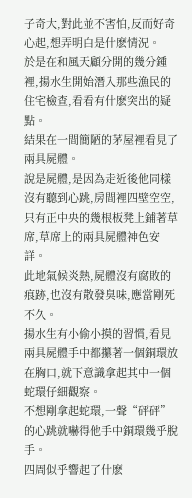子奇大,對此並不害怕,反而好奇心起,想弄明白是什麽情況。
於是在和風天顧分開的幾分鍾裡,揚水生開始潛入那些漁民的住宅檢查,看看有什麽突出的疑點。
結果在一間簡陋的茅屋裡看見了兩具屍體。
說是屍體,是因為走近後他同樣沒有聽到心跳,房間裡四壁空空,只有正中央的幾根板凳上鋪著草席,草席上的兩具屍體神色安詳。
此地氣候炎熱,屍體沒有腐敗的痕跡,也沒有散發臭味,應當剛死不久。
揚水生有小偷小摸的習慣,看見兩具屍體手中都攥著一個銅環放在胸口,就下意識拿起其中一個蛇環仔細觀察。
不想剛拿起蛇環,一聲“砰砰”的心跳就嚇得他手中銅環幾乎脫手。
四周似乎響起了什麽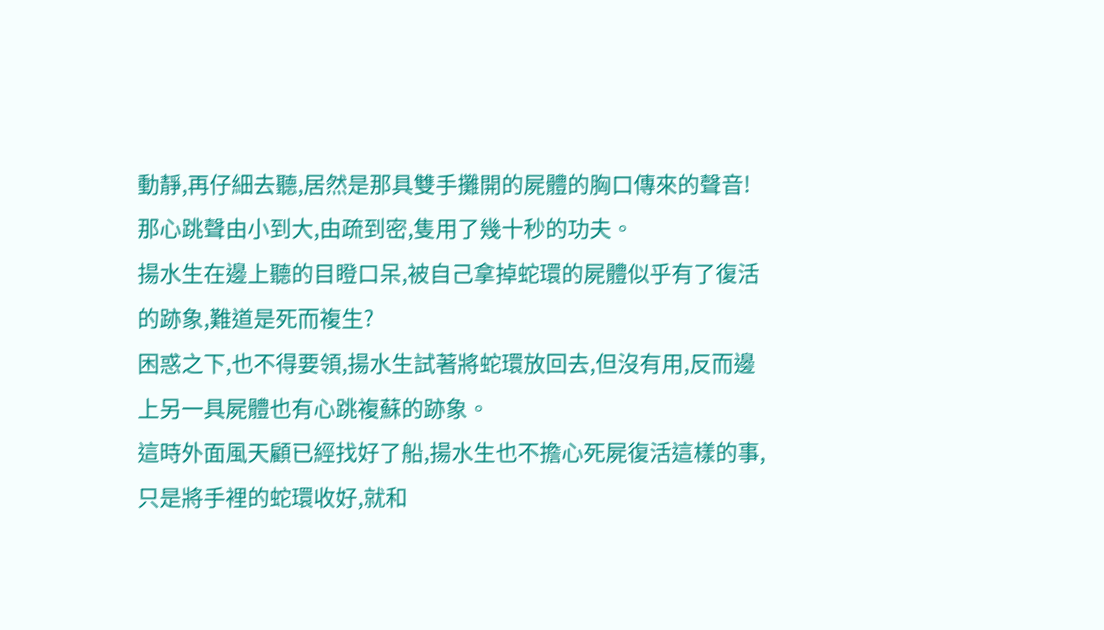動靜,再仔細去聽,居然是那具雙手攤開的屍體的胸口傳來的聲音!
那心跳聲由小到大,由疏到密,隻用了幾十秒的功夫。
揚水生在邊上聽的目瞪口呆,被自己拿掉蛇環的屍體似乎有了復活的跡象,難道是死而複生?
困惑之下,也不得要領,揚水生試著將蛇環放回去,但沒有用,反而邊上另一具屍體也有心跳複蘇的跡象。
這時外面風天顧已經找好了船,揚水生也不擔心死屍復活這樣的事,只是將手裡的蛇環收好,就和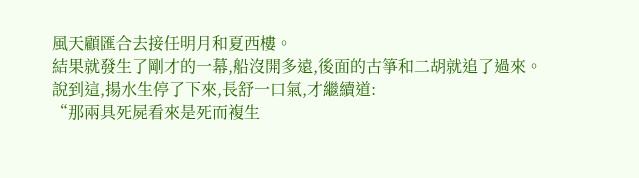風天顧匯合去接任明月和夏西樓。
結果就發生了剛才的一幕,船沒開多遠,後面的古箏和二胡就追了過來。
說到這,揚水生停了下來,長舒一口氣,才繼續道:
“那兩具死屍看來是死而複生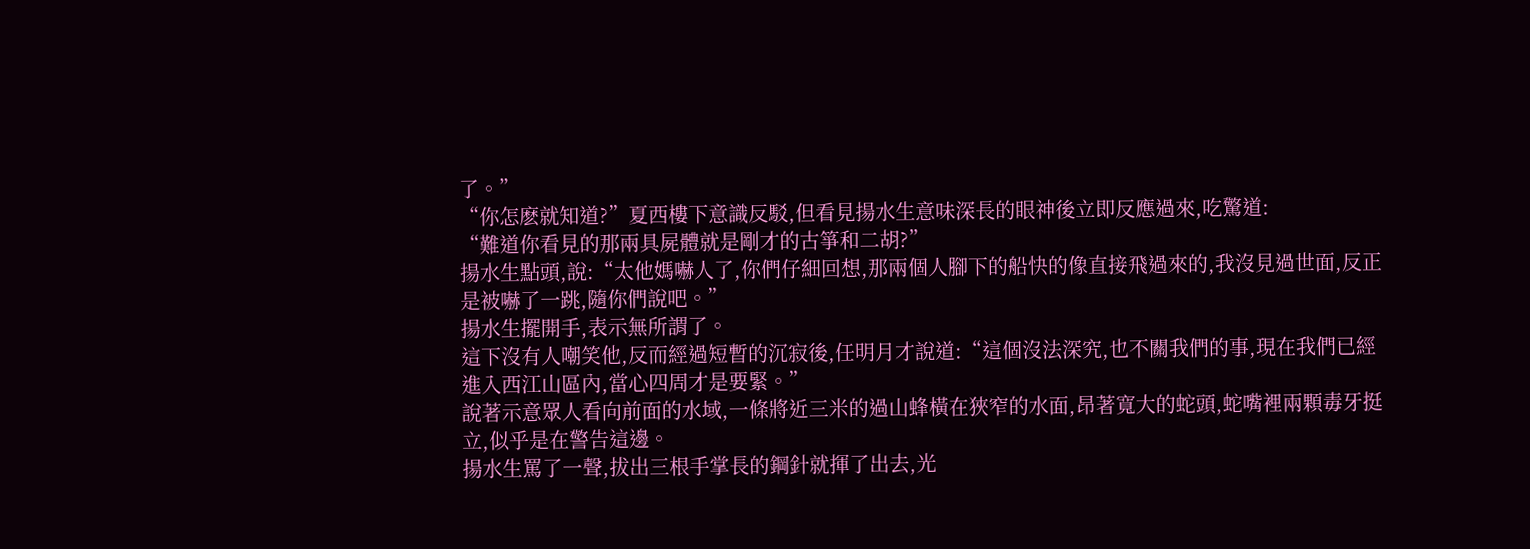了。”
“你怎麽就知道?”夏西樓下意識反駁,但看見揚水生意味深長的眼神後立即反應過來,吃驚道:
“難道你看見的那兩具屍體就是剛才的古箏和二胡?”
揚水生點頭,說:“太他媽嚇人了,你們仔細回想,那兩個人腳下的船快的像直接飛過來的,我沒見過世面,反正是被嚇了一跳,隨你們說吧。”
揚水生擺開手,表示無所謂了。
這下沒有人嘲笑他,反而經過短暫的沉寂後,任明月才說道:“這個沒法深究,也不關我們的事,現在我們已經進入西江山區內,當心四周才是要緊。”
說著示意眾人看向前面的水域,一條將近三米的過山蜂橫在狹窄的水面,昂著寬大的蛇頭,蛇嘴裡兩顆毒牙挺立,似乎是在警告這邊。
揚水生罵了一聲,拔出三根手掌長的鋼針就揮了出去,光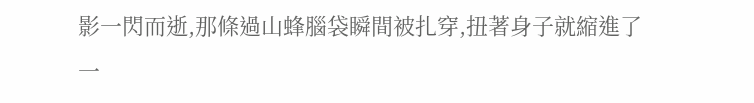影一閃而逝,那條過山蜂腦袋瞬間被扎穿,扭著身子就縮進了一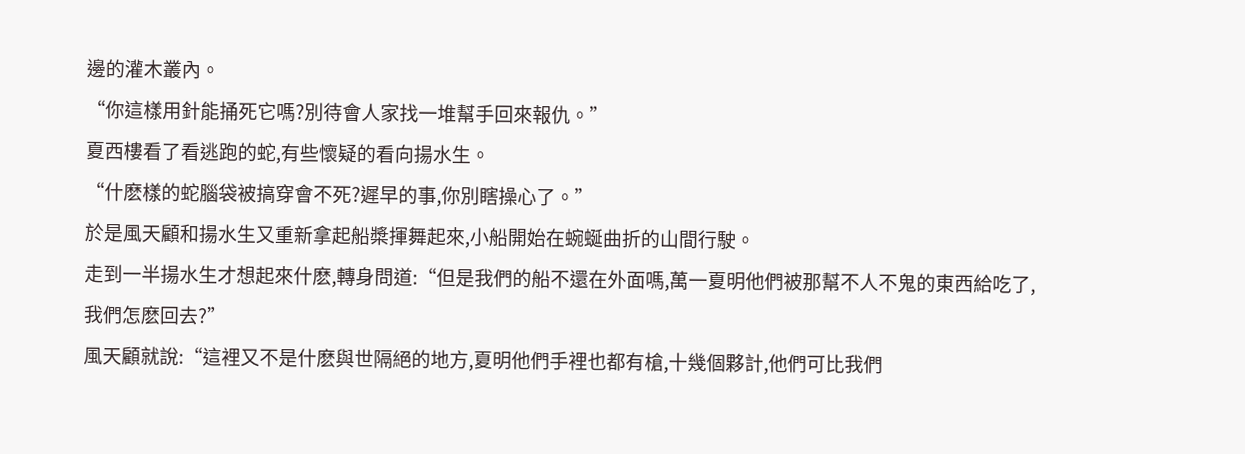邊的灌木叢內。
“你這樣用針能捅死它嗎?別待會人家找一堆幫手回來報仇。”
夏西樓看了看逃跑的蛇,有些懷疑的看向揚水生。
“什麽樣的蛇腦袋被搞穿會不死?遲早的事,你別瞎操心了。”
於是風天顧和揚水生又重新拿起船槳揮舞起來,小船開始在蜿蜒曲折的山間行駛。
走到一半揚水生才想起來什麽,轉身問道:“但是我們的船不還在外面嗎,萬一夏明他們被那幫不人不鬼的東西給吃了,我們怎麽回去?”
風天顧就說:“這裡又不是什麽與世隔絕的地方,夏明他們手裡也都有槍,十幾個夥計,他們可比我們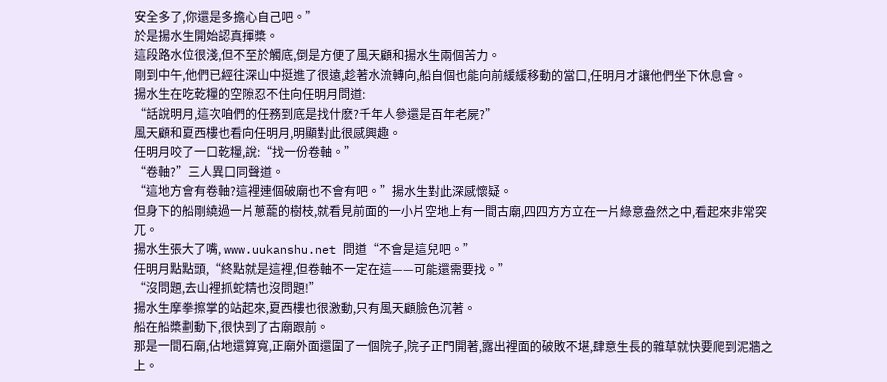安全多了,你還是多擔心自己吧。”
於是揚水生開始認真揮槳。
這段路水位很淺,但不至於觸底,倒是方便了風天顧和揚水生兩個苦力。
剛到中午,他們已經往深山中挺進了很遠,趁著水流轉向,船自個也能向前緩緩移動的當口,任明月才讓他們坐下休息會。
揚水生在吃乾糧的空隙忍不住向任明月問道:
“話說明月,這次咱們的任務到底是找什麽?千年人參還是百年老屍?”
風天顧和夏西樓也看向任明月,明顯對此很感興趣。
任明月咬了一口乾糧,說:“找一份卷軸。”
“卷軸?”三人異口同聲道。
“這地方會有卷軸?這裡連個破廟也不會有吧。”揚水生對此深感懷疑。
但身下的船剛繞過一片蔥蘢的樹枝,就看見前面的一小片空地上有一間古廟,四四方方立在一片綠意盎然之中,看起來非常突兀。
揚水生張大了嘴, www.uukanshu.net 問道“不會是這兒吧。”
任明月點點頭,“終點就是這裡,但卷軸不一定在這——可能還需要找。”
“沒問題,去山裡抓蛇精也沒問題!”
揚水生摩拳擦掌的站起來,夏西樓也很激動,只有風天顧臉色沉著。
船在船槳劃動下,很快到了古廟跟前。
那是一間石廟,佔地還算寬,正廟外面還圍了一個院子,院子正門開著,露出裡面的破敗不堪,肆意生長的雜草就快要爬到泥牆之上。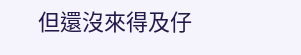但還沒來得及仔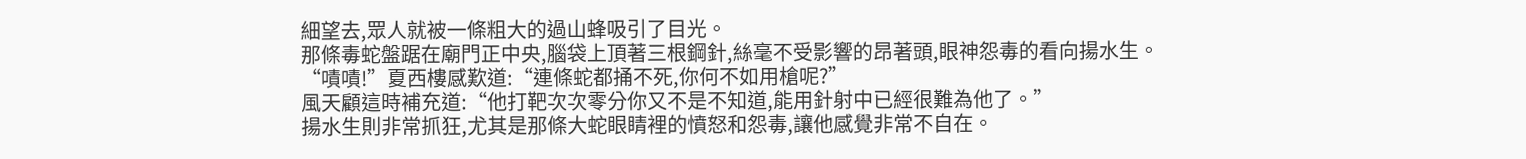細望去,眾人就被一條粗大的過山蜂吸引了目光。
那條毒蛇盤踞在廟門正中央,腦袋上頂著三根鋼針,絲毫不受影響的昂著頭,眼神怨毒的看向揚水生。
“嘖嘖!”夏西樓感歎道:“連條蛇都捅不死,你何不如用槍呢?”
風天顧這時補充道:“他打靶次次零分你又不是不知道,能用針射中已經很難為他了。”
揚水生則非常抓狂,尤其是那條大蛇眼睛裡的憤怒和怨毒,讓他感覺非常不自在。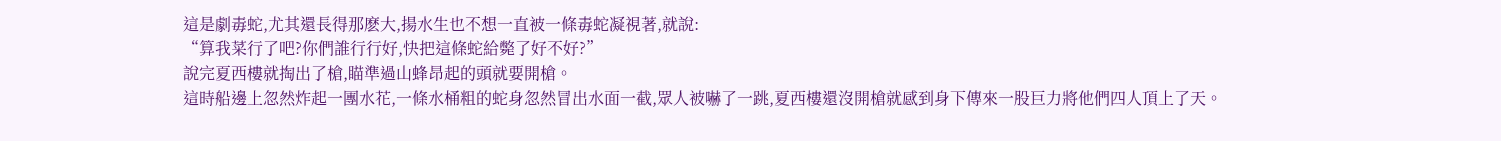這是劇毒蛇,尤其還長得那麽大,揚水生也不想一直被一條毒蛇凝視著,就說:
“算我菜行了吧?你們誰行行好,快把這條蛇給斃了好不好?”
說完夏西樓就掏出了槍,瞄準過山蜂昂起的頭就要開槍。
這時船邊上忽然炸起一團水花,一條水桶粗的蛇身忽然冒出水面一截,眾人被嚇了一跳,夏西樓還沒開槍就感到身下傳來一股巨力將他們四人頂上了天。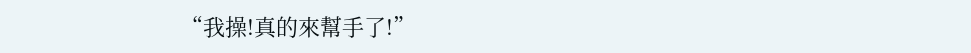“我操!真的來幫手了!”